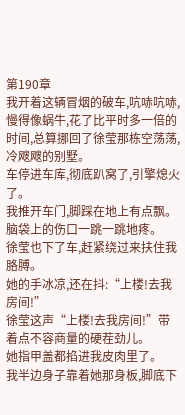第190章
我开着这辆冒烟的破车,吭哧吭哧,慢得像蜗牛,花了比平时多一倍的时间,总算挪回了徐莹那栋空荡荡,冷飕飕的别墅。
车停进车库,彻底趴窝了,引擎熄火了。
我推开车门,脚踩在地上有点飘。
脑袋上的伤口一跳一跳地疼。
徐莹也下了车,赶紧绕过来扶住我胳膊。
她的手冰凉,还在抖:“上楼!去我房间!”
徐莹这声“上楼!去我房间!”带着点不容商量的硬茬劲儿。
她指甲盖都掐进我皮肉里了。
我半边身子靠着她那身板,脚底下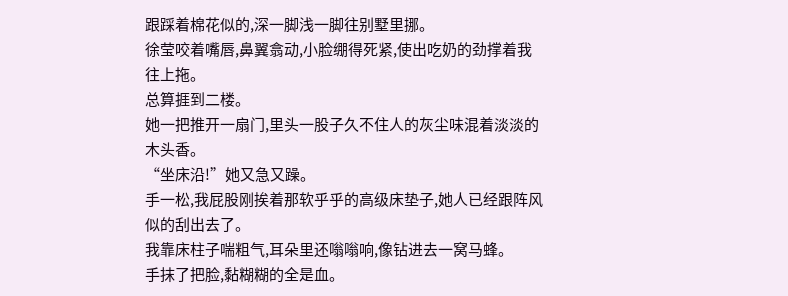跟踩着棉花似的,深一脚浅一脚往别墅里挪。
徐莹咬着嘴唇,鼻翼翕动,小脸绷得死紧,使出吃奶的劲撑着我往上拖。
总算捱到二楼。
她一把推开一扇门,里头一股子久不住人的灰尘味混着淡淡的木头香。
“坐床沿!”她又急又躁。
手一松,我屁股刚挨着那软乎乎的高级床垫子,她人已经跟阵风似的刮出去了。
我靠床柱子喘粗气,耳朵里还嗡嗡响,像钻进去一窝马蜂。
手抹了把脸,黏糊糊的全是血。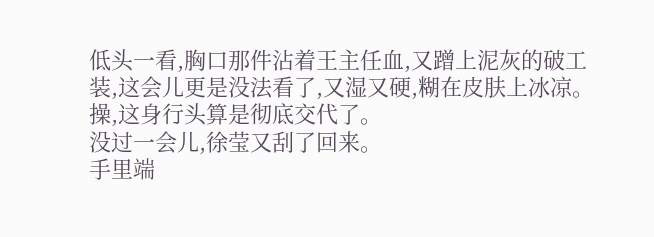低头一看,胸口那件沾着王主任血,又蹭上泥灰的破工装,这会儿更是没法看了,又湿又硬,糊在皮肤上冰凉。
操,这身行头算是彻底交代了。
没过一会儿,徐莹又刮了回来。
手里端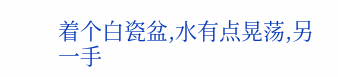着个白瓷盆,水有点晃荡,另一手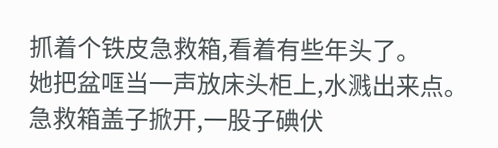抓着个铁皮急救箱,看着有些年头了。
她把盆哐当一声放床头柜上,水溅出来点。
急救箱盖子掀开,一股子碘伏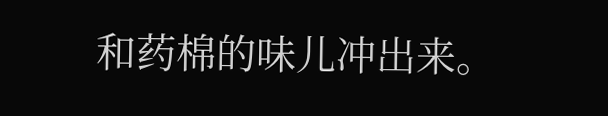和药棉的味儿冲出来。